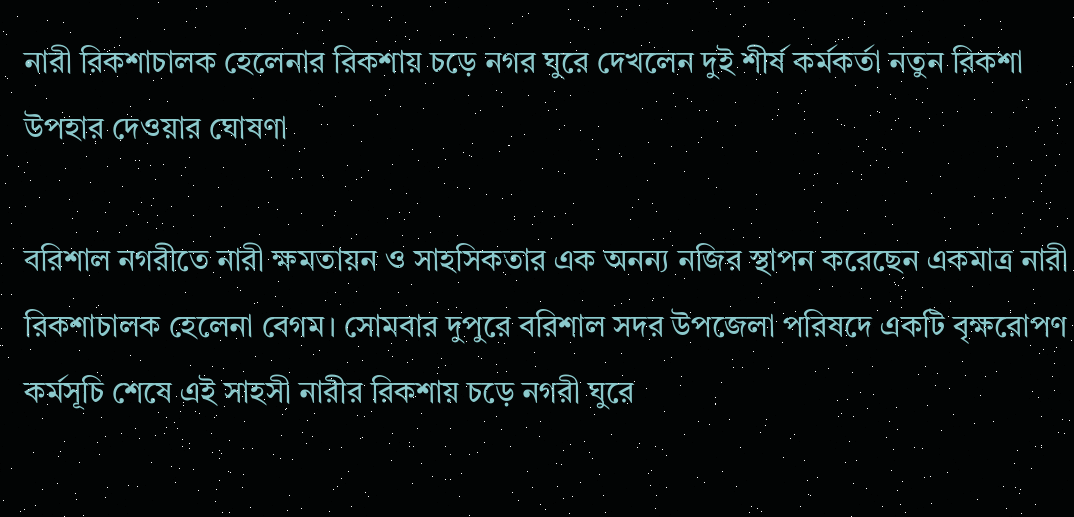নারী রিকশাচালক হেলেনার রিকশায় চড়ে নগর ঘুরে দেখলেন দুই শীর্ষ কর্মকর্তা নতুন রিকশা উপহার দেওয়ার ঘোষণা

বরিশাল নগরীতে নারী ক্ষমতায়ন ও সাহসিকতার এক অনন্য নজির স্থাপন করেছেন একমাত্র নারী রিকশাচালক হেলেনা বেগম। সোমবার দুপুরে বরিশাল সদর উপজেলা পরিষদে একটি বৃক্ষরোপণ কর্মসূচি শেষে এই সাহসী নারীর রিকশায় চড়ে নগরী ঘুরে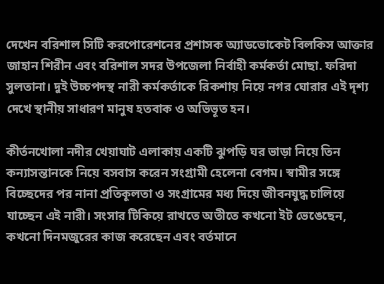দেখেন বরিশাল সিটি করপোরেশনের প্রশাসক অ্যাডভোকেট বিলকিস আক্তার জাহান শিরীন এবং বরিশাল সদর উপজেলা নির্বাহী কর্মকর্তা মোছা. ফরিদা সুলতানা। দুই উচ্চপদস্থ নারী কর্মকর্তাকে রিকশায় নিয়ে নগর ঘোরার এই দৃশ্য দেখে স্থানীয় সাধারণ মানুষ হতবাক ও অভিভূত হন।

কীর্তনখোলা নদীর খেয়াঘাট এলাকায় একটি ঝুপড়ি ঘর ভাড়া নিয়ে তিন কন্যাসন্তানকে নিয়ে বসবাস করেন সংগ্রামী হেলেনা বেগম। স্বামীর সঙ্গে বিচ্ছেদের পর নানা প্রতিকূলতা ও সংগ্রামের মধ্য দিয়ে জীবনযুদ্ধ চালিয়ে যাচ্ছেন এই নারী। সংসার টিকিয়ে রাখতে অতীতে কখনো ইট ভেঙেছেন, কখনো দিনমজুরের কাজ করেছেন এবং বর্তমানে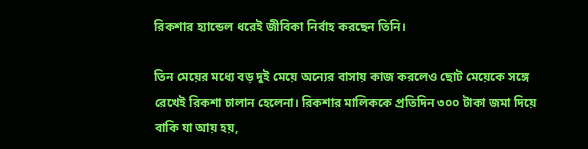রিকশার হ্যান্ডেল ধরেই জীবিকা নির্বাহ করছেন তিনি।

তিন মেয়ের মধ্যে বড় দুই মেয়ে অন্যের বাসায় কাজ করলেও ছোট মেয়েকে সঙ্গে রেখেই রিকশা চালান হেলেনা। রিকশার মালিককে প্রতিদিন ৩০০ টাকা জমা দিয়ে বাকি যা আয় হয়,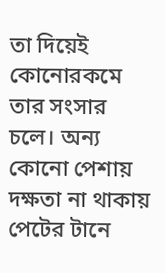তা দিয়েই কোনোরকমে তার সংসার চলে। অন্য কোনো পেশায় দক্ষতা না থাকায় পেটের টানে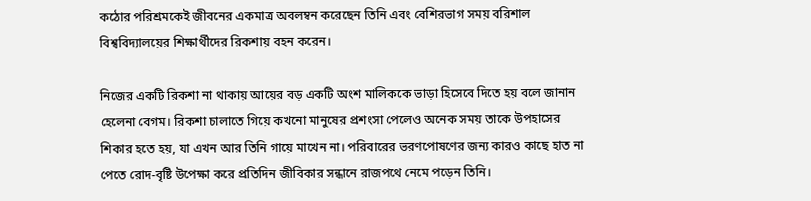কঠোর পরিশ্রমকেই জীবনের একমাত্র অবলম্বন করেছেন তিনি এবং বেশিরভাগ সময় বরিশাল বিশ্ববিদ্যালয়ের শিক্ষার্থীদের রিকশায় বহন করেন।

নিজের একটি রিকশা না থাকায় আয়ের বড় একটি অংশ মালিককে ভাড়া হিসেবে দিতে হয় বলে জানান হেলেনা বেগম। রিকশা চালাতে গিয়ে কখনো মানুষের প্রশংসা পেলেও অনেক সময় তাকে উপহাসের শিকার হতে হয়, যা এখন আর তিনি গায়ে মাখেন না। পরিবারের ভরণপোষণের জন্য কারও কাছে হাত না পেতে রোদ-বৃষ্টি উপেক্ষা করে প্রতিদিন জীবিকার সন্ধানে রাজপথে নেমে পড়েন তিনি।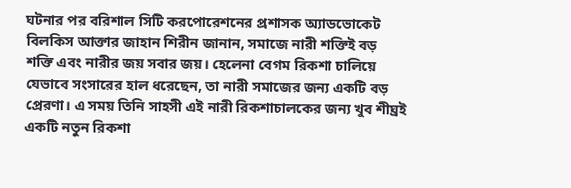ঘটনার পর বরিশাল সিটি করপোরেশনের প্রশাসক অ্যাডভোকেট বিলকিস আক্তার জাহান শিরীন জানান, সমাজে নারী শক্তিই বড় শক্তি এবং নারীর জয় সবার জয়। হেলেনা বেগম রিকশা চালিয়ে যেভাবে সংসারের হাল ধরেছেন, তা নারী সমাজের জন্য একটি বড় প্রেরণা। এ সময় তিনি সাহসী এই নারী রিকশাচালকের জন্য খুব শীঘ্রই একটি নতুন রিকশা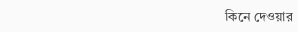কিনে দেওয়ার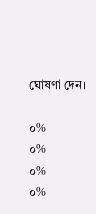ঘোষণা দেন।

০%
০%
০%
০%